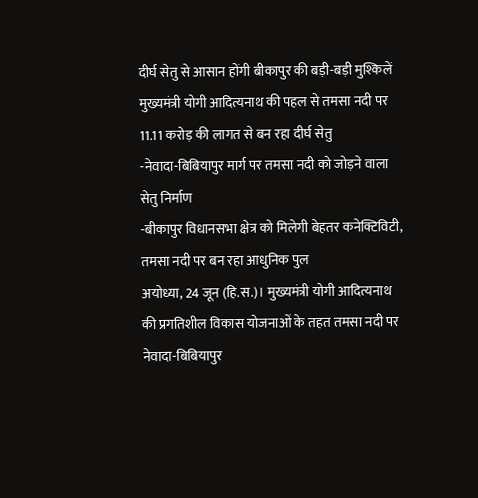दीर्घ सेतु से आसान होंगी बीकापुर की बड़ी-बड़ी मुश्किलें
मुख्यमंत्री योगी आदित्यनाथ की पहल से तमसा नदी पर 11.11 करोड़ की लागत से बन रहा दीर्घ सेतु
-नेवादा-बिबियापुर मार्ग पर तमसा नदी को जोड़ने वाला सेतु निर्माण
-बीकापुर विधानसभा क्षेत्र को मिलेगी बेहतर कनेक्टिविटी, तमसा नदी पर बन रहा आधुनिक पुल
अयोध्या, 24 जून (हि.स.)। मुख्यमंत्री योगी आदित्यनाथ की प्रगतिशील विकास योजनाओं के तहत तमसा नदी पर नेवादा-बिबियापुर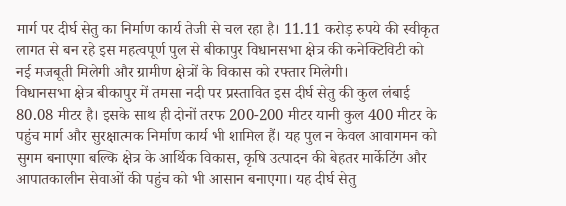मार्ग पर दीर्घ सेतु का निर्माण कार्य तेजी से चल रहा है। 11.11 करोड़ रुपये की स्वीकृत लागत से बन रहे इस महत्वपूर्ण पुल से बीकापुर विधानसभा क्षेत्र की कनेक्टिविटी को नई मजबूती मिलेगी और ग्रामीण क्षेत्रों के विकास को रफ्तार मिलेगी।
विधानसभा क्षेत्र बीकापुर में तमसा नदी पर प्रस्तावित इस दीर्घ सेतु की कुल लंबाई 80.08 मीटर है। इसके साथ ही दोनों तरफ 200-200 मीटर यानी कुल 400 मीटर के पहुंच मार्ग और सुरक्षात्मक निर्माण कार्य भी शामिल हैं। यह पुल न केवल आवागमन को सुगम बनाएगा बल्कि क्षेत्र के आर्थिक विकास, कृषि उत्पादन की बेहतर मार्केटिंग और आपातकालीन सेवाओं की पहुंच को भी आसान बनाएगा। यह दीर्घ सेतु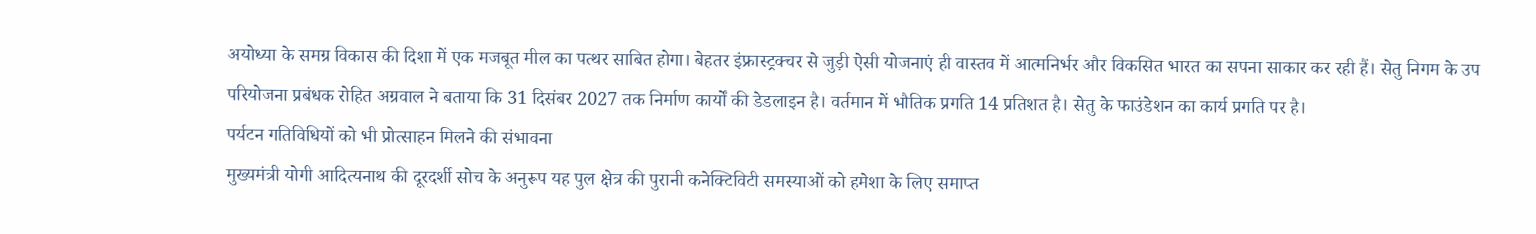अयोध्या के समग्र विकास की दिशा में एक मजबूत मील का पत्थर साबित होगा। बेहतर इंफ्रास्ट्रक्चर से जुड़ी ऐसी योजनाएं ही वास्तव में आत्मनिर्भर और विकसित भारत का सपना साकार कर रही हैं। सेतु निगम के उप परियोजना प्रबंधक रोहित अग्रवाल ने बताया कि 31 दिसंबर 2027 तक निर्माण कार्यों की डेडलाइन है। वर्तमान में भौतिक प्रगति 14 प्रतिशत है। सेतु के फाउंडेशन का कार्य प्रगति पर है।
पर्यटन गतिविधियों को भी प्रोत्साहन मिलने की संभावना
मुख्यमंत्री योगी आदित्यनाथ की दूरदर्शी सोच के अनुरूप यह पुल क्षेत्र की पुरानी कनेक्टिविटी समस्याओं को हमेशा के लिए समाप्त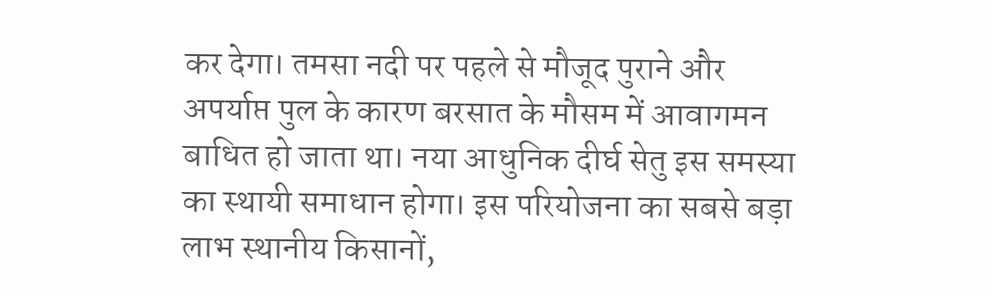कर देगा। तमसा नदी पर पहले से मौजूद पुराने और अपर्याप्त पुल के कारण बरसात के मौसम में आवागमन बाधित हो जाता था। नया आधुनिक दीर्घ सेतु इस समस्या का स्थायी समाधान होगा। इस परियोजना का सबसे बड़ा लाभ स्थानीय किसानों,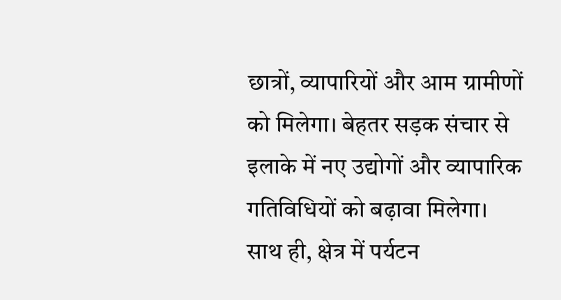छात्रों, व्यापारियों और आम ग्रामीणों को मिलेगा। बेहतर सड़क संचार से इलाके में नए उद्योगों और व्यापारिक गतिविधियों को बढ़ावा मिलेगा। साथ ही, क्षेत्र में पर्यटन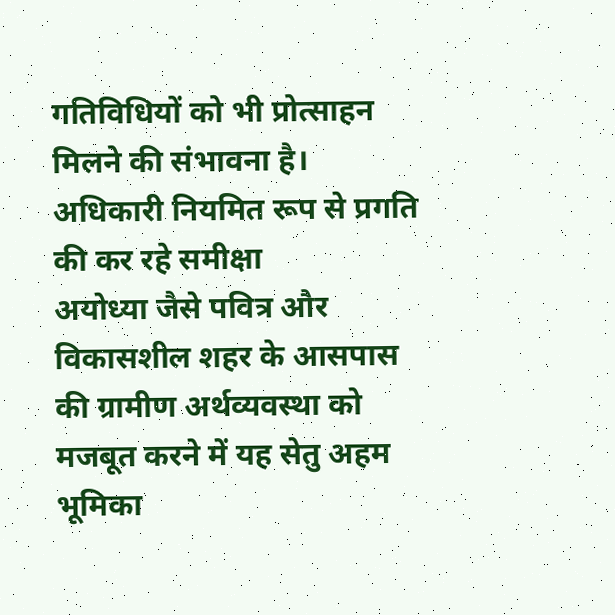गतिविधियों को भी प्रोत्साहन मिलने की संभावना है।
अधिकारी नियमित रूप से प्रगति की कर रहे समीक्षा
अयोध्या जैसे पवित्र और विकासशील शहर के आसपास की ग्रामीण अर्थव्यवस्था को मजबूत करने में यह सेतु अहम भूमिका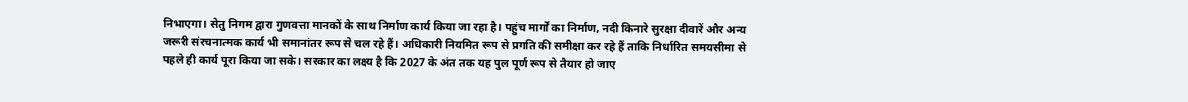निभाएगा। सेतु निगम द्वारा गुणवत्ता मानकों के साथ निर्माण कार्य किया जा रहा है। पहुंच मार्गों का निर्माण, नदी किनारे सुरक्षा दीवारें और अन्य जरूरी संरचनात्मक कार्य भी समानांतर रूप से चल रहे हैं। अधिकारी नियमित रूप से प्रगति की समीक्षा कर रहे हैं ताकि निर्धारित समयसीमा से पहले ही कार्य पूरा किया जा सके। सरकार का लक्ष्य है कि 2027 के अंत तक यह पुल पूर्ण रूप से तैयार हो जाए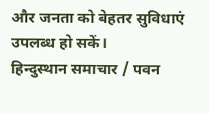और जनता को बेहतर सुविधाएं उपलब्ध हो सकें।
हिन्दुस्थान समाचार / पवन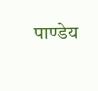पाण्डेय